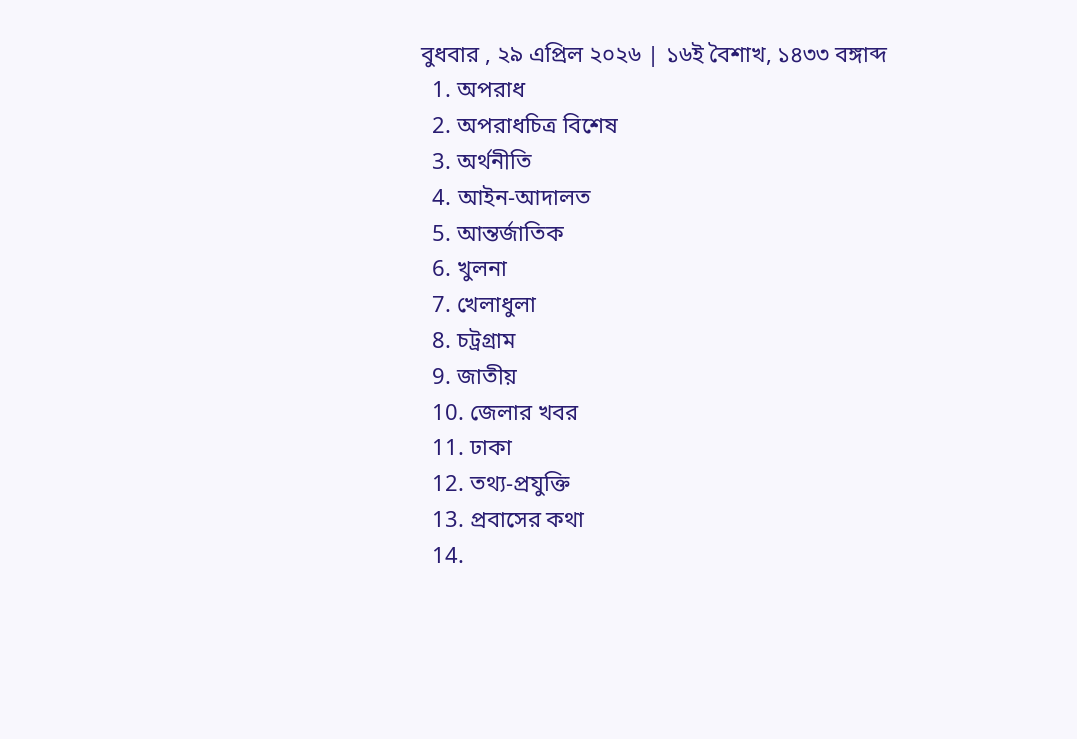বুধবার , ২৯ এপ্রিল ২০২৬ | ১৬ই বৈশাখ, ১৪৩৩ বঙ্গাব্দ
  1. অপরাধ
  2. অপরাধচিত্র বিশেষ
  3. অর্থনীতি
  4. আইন-আদালত
  5. আন্তর্জাতিক
  6. খুলনা
  7. খেলাধুলা
  8. চট্রগ্রাম
  9. জাতীয়
  10. জেলার খবর
  11. ঢাকা
  12. তথ্য-প্রযুক্তি
  13. প্রবাসের কথা
  14.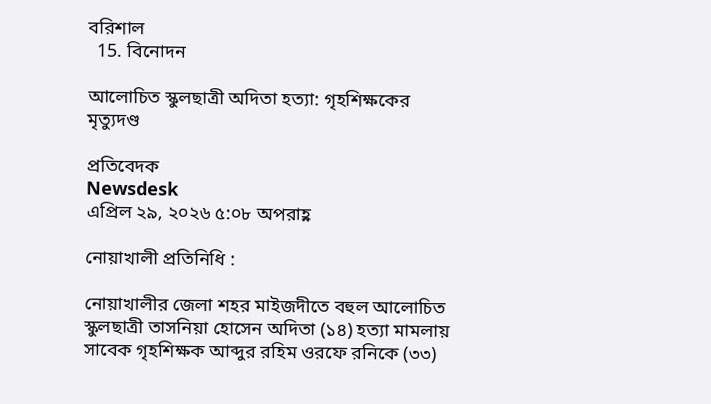বরিশাল
  15. বিনোদন

আলোচিত স্কুলছাত্রী অদিতা হত্যা: গৃহশিক্ষকের মৃত্যুদণ্ড

প্রতিবেদক
Newsdesk
এপ্রিল ২৯, ২০২৬ ৫:০৮ অপরাহ্ণ

নোয়াখালী প্রতিনিধি :

নোয়াখালীর জেলা শহর মাইজদীতে বহুল আলোচিত স্কুলছাত্রী তাসনিয়া হোসেন অদিতা (১৪) হত্যা মামলায় সাবেক গৃহশিক্ষক আব্দুর রহিম ওরফে রনিকে (৩৩)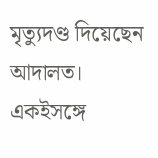মৃত্যুদণ্ড দিয়েছেন আদালত। একইসঙ্গে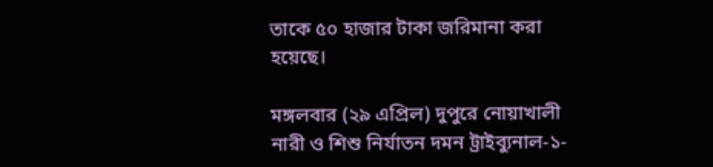তাকে ৫০ হাজার টাকা জরিমানা করা হয়েছে।

মঙ্গলবার (২৯ এপ্রিল) দুপুরে নোয়াখালী নারী ও শিশু নির্যাতন দমন ট্রাইব্যুনাল-১-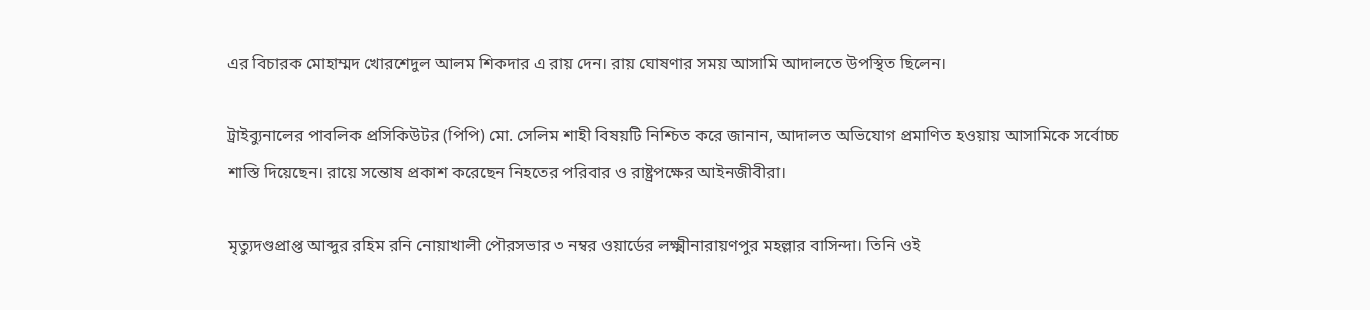এর বিচারক মোহাম্মদ খোরশেদুল আলম শিকদার এ রায় দেন। রায় ঘোষণার সময় আসামি আদালতে উপস্থিত ছিলেন।

ট্রাইব্যুনালের পাবলিক প্রসিকিউটর (পিপি) মো. সেলিম শাহী বিষয়টি নিশ্চিত করে জানান, আদালত অভিযোগ প্রমাণিত হওয়ায় আসামিকে সর্বোচ্চ শাস্তি দিয়েছেন। রায়ে সন্তোষ প্রকাশ করেছেন নিহতের পরিবার ও রাষ্ট্রপক্ষের আইনজীবীরা।

মৃত্যুদণ্ডপ্রাপ্ত আব্দুর রহিম রনি নোয়াখালী পৌরসভার ৩ নম্বর ওয়ার্ডের লক্ষ্মীনারায়ণপুর মহল্লার বাসিন্দা। তিনি ওই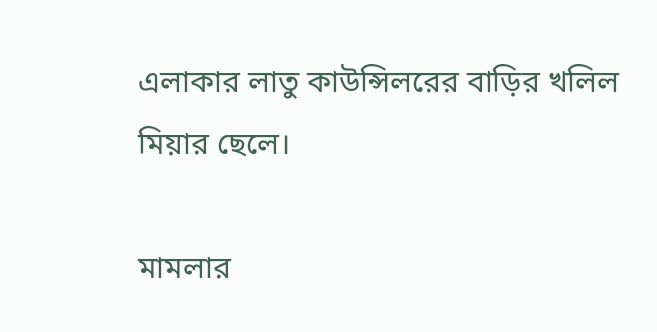এলাকার লাতু কাউন্সিলরের বাড়ির খলিল মিয়ার ছেলে।

মামলার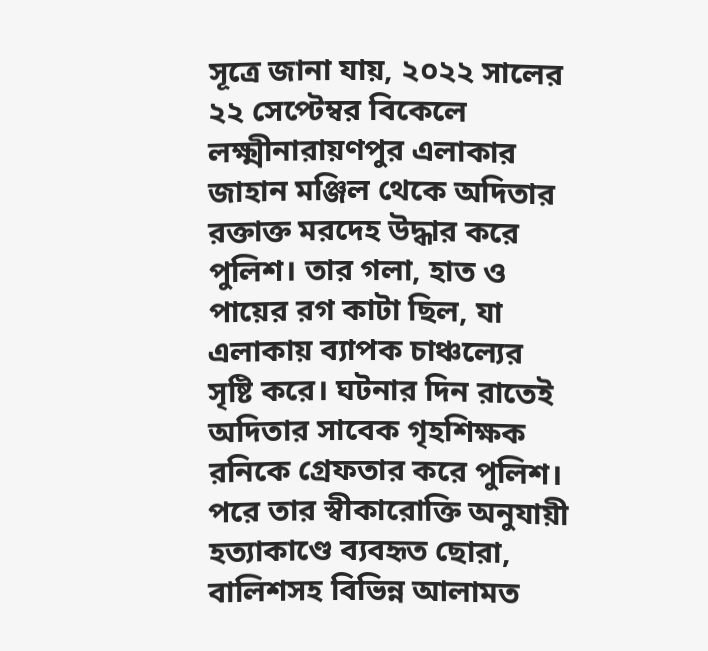সূত্রে জানা যায়, ২০২২ সালের ২২ সেপ্টেম্বর বিকেলে লক্ষ্মীনারায়ণপুর এলাকার জাহান মঞ্জিল থেকে অদিতার রক্তাক্ত মরদেহ উদ্ধার করে পুলিশ। তার গলা, হাত ও পায়ের রগ কাটা ছিল, যা এলাকায় ব্যাপক চাঞ্চল্যের সৃষ্টি করে। ঘটনার দিন রাতেই অদিতার সাবেক গৃহশিক্ষক রনিকে গ্রেফতার করে পুলিশ। পরে তার স্বীকারোক্তি অনুযায়ী হত্যাকাণ্ডে ব্যবহৃত ছোরা, বালিশসহ বিভিন্ন আলামত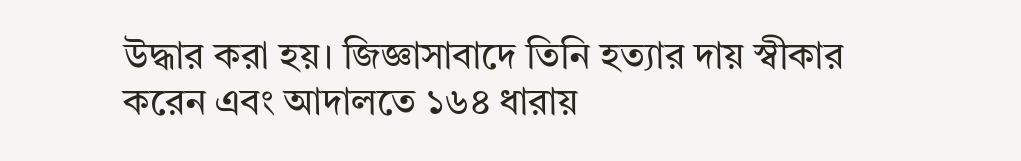উদ্ধার করা হয়। জিজ্ঞাসাবাদে তিনি হত্যার দায় স্বীকার করেন এবং আদালতে ১৬৪ ধারায়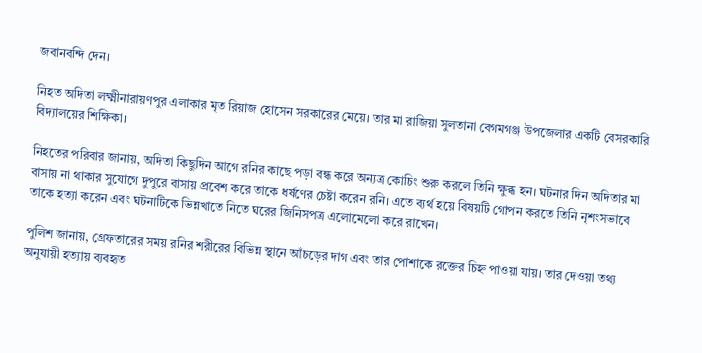জবানবন্দি দেন।

নিহত অদিতা লক্ষ্মীনারায়ণপুর এলাকার মৃত রিয়াজ হোসেন সরকারের মেয়ে। তার মা রাজিয়া সুলতানা বেগমগঞ্জ উপজেলার একটি বেসরকারি বিদ্যালয়ের শিক্ষিকা।

নিহতের পরিবার জানায়, অদিতা কিছুদিন আগে রনির কাছে পড়া বন্ধ করে অন্যত্র কোচিং শুরু করলে তিনি ক্ষুব্ধ হন। ঘটনার দিন অদিতার মা বাসায় না থাকার সুযোগে দুপুরে বাসায় প্রবেশ করে তাকে ধর্ষণের চেষ্টা করেন রনি। এতে ব্যর্থ হয়ে বিষয়টি গোপন করতে তিনি নৃশংসভাবে তাকে হত্যা করেন এবং ঘটনাটিকে ভিন্নখাতে নিতে ঘরের জিনিসপত্র এলোমেলো করে রাখেন।

পুলিশ জানায়, গ্রেফতারের সময় রনির শরীরের বিভিন্ন স্থানে আঁচড়ের দাগ এবং তার পোশাকে রক্তের চিহ্ন পাওয়া যায়। তার দেওয়া তথ্য অনুযায়ী হত্যায় ব্যবহৃত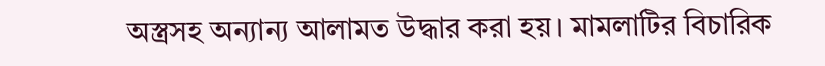অস্ত্রসহ অন্যান্য আলামত উদ্ধার করা হয়। মামলাটির বিচারিক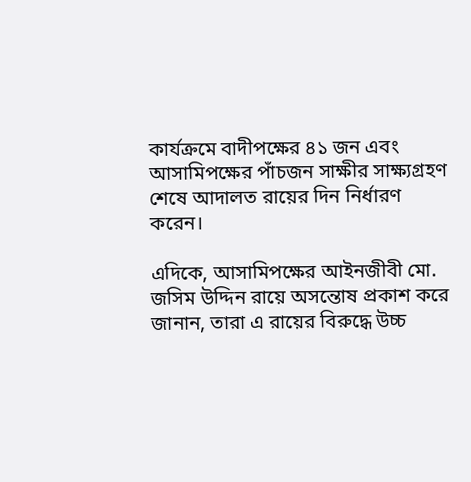কার্যক্রমে বাদীপক্ষের ৪১ জন এবং আসামিপক্ষের পাঁচজন সাক্ষীর সাক্ষ্যগ্রহণ শেষে আদালত রায়ের দিন নির্ধারণ করেন।

এদিকে, আসামিপক্ষের আইনজীবী মো. জসিম উদ্দিন রায়ে অসন্তোষ প্রকাশ করে জানান, তারা এ রায়ের বিরুদ্ধে উচ্চ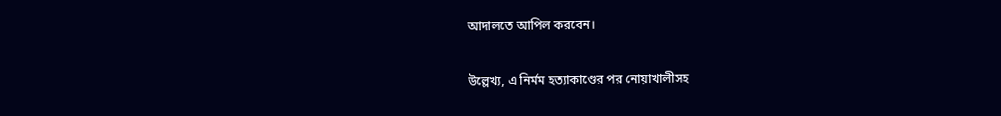আদালতে আপিল করবেন।

উল্লেখ্য, এ নির্মম হত্যাকাণ্ডের পর নোয়াখালীসহ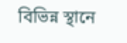বিভিন্ন স্থানে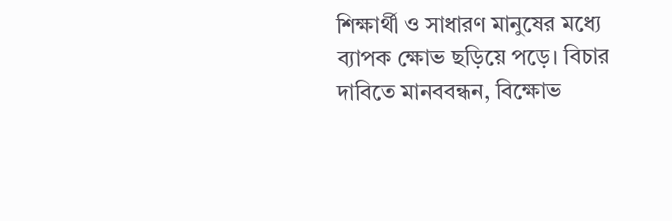শিক্ষার্থী ও সাধারণ মানুষের মধ্যে ব্যাপক ক্ষোভ ছড়িয়ে পড়ে। বিচার দাবিতে মানববন্ধন, বিক্ষোভ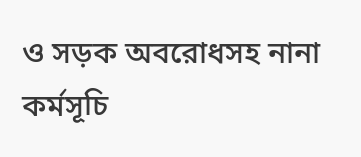ও সড়ক অবরোধসহ নানা কর্মসূচি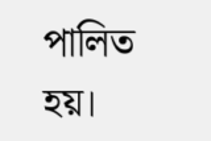পালিত হয়।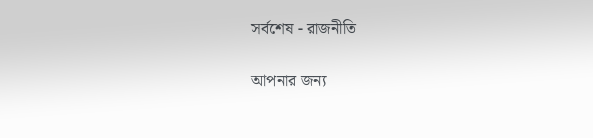সর্বশেষ - রাজনীতি

আপনার জন্য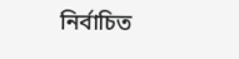নির্বাচিত